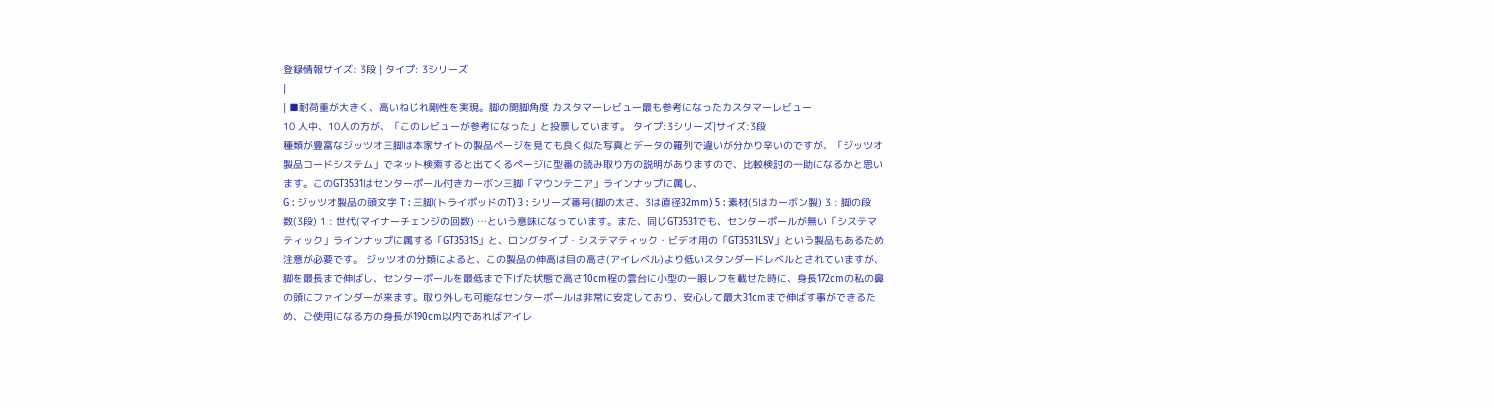登録情報サイズ: 3段 | タイプ: 3シリーズ
|
| ■耐荷重が大きく、高いねじれ剛性を実現。脚の開脚角度 カスタマーレビュー最も参考になったカスタマーレビュー
10 人中、10人の方が、「このレビューが参考になった」と投票しています。 タイプ:3シリーズ|サイズ:3段
種類が豊富なジッツオ三脚は本家サイトの製品ページを見ても良く似た写真とデータの羅列で違いが分かり辛いのですが、「ジッツオ 製品コードシステム」でネット検索すると出てくるページに型番の読み取り方の説明がありますので、比較検討の一助になるかと思います。このGT3531はセンターポール付きカーボン三脚「マウンテニア」ラインナップに属し、
G : ジッツオ製品の頭文字 T : 三脚(トライポッドのT) 3 : シリーズ番号(脚の太さ、3は直径32mm) 5 : 素材(5はカーボン製) 3 : 脚の段数(3段) 1 : 世代(マイナーチェンジの回数) …という意味になっています。また、同じGT3531でも、センターポールが無い「システマティック」ラインナップに属する「GT3531S」と、ロングタイプ・システマティック・ビデオ用の「GT3531LSV」という製品もあるため注意が必要です。 ジッツオの分類によると、この製品の伸高は目の高さ(アイレベル)より低いスタンダードレベルとされていますが、脚を最長まで伸ばし、センターポールを最低まで下げた状態で高さ10cm程の雲台に小型の一眼レフを載せた時に、身長172cmの私の鼻の頭にファインダーが来ます。取り外しも可能なセンターポールは非常に安定しており、安心して最大31cmまで伸ばす事ができるため、ご使用になる方の身長が190cm以内であればアイレ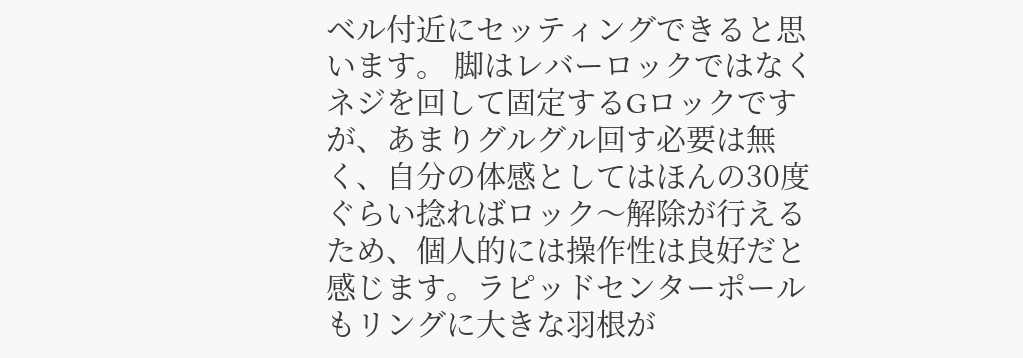ベル付近にセッティングできると思います。 脚はレバーロックではなくネジを回して固定するGロックですが、あまりグルグル回す必要は無く、自分の体感としてはほんの30度ぐらい捻ればロック〜解除が行えるため、個人的には操作性は良好だと感じます。ラピッドセンターポールもリングに大きな羽根が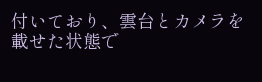付いており、雲台とカメラを載せた状態で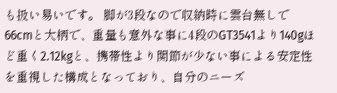も扱い易いです。 脚が3段なので収納時に雲台無しで66cmと大柄で、重量も意外な事に4段のGT3541より140gほど重く2.12kgと、携帯性より関節が少ない事による安定性を重視した構成となっており、自分のニーズ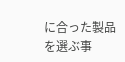に合った製品を選ぶ事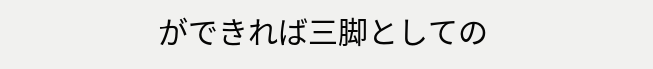ができれば三脚としての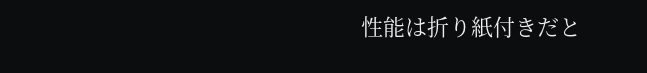性能は折り紙付きだと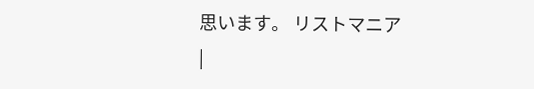思います。 リストマニア
|